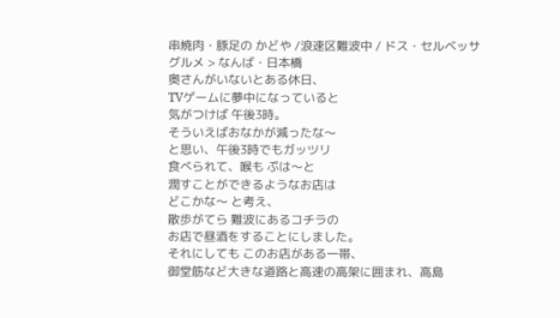串焼肉・豚足の かどや /浪速区難波中 / ドス・セルベッサ
グルメ > なんば・日本橋
奥さんがいないとある休日、
TVゲームに夢中になっていると
気がつけば 午後3時。
そういえばおなかが減ったな〜
と思い、午後3時でもガッツリ
食べられて、喉も ぷは〜と
潤すことができるようなお店は
どこかな〜 と考え、
散歩がてら 難波にあるコチラの
お店で昼酒をすることにしました。
それにしても このお店がある一帯、
御堂筋など大きな道路と高速の高架に囲まれ、高島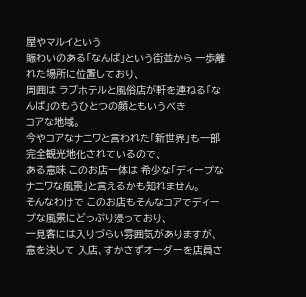屋やマルイという
賑わいのある「なんば」という街並から 一歩離れた場所に位置しており、
周囲は ラブホテルと風俗店が軒を連ねる「なんば」のもうひとつの顔ともいうべき
コアな地域。
今やコアなナニワと言われた「新世界」も一部完全観光地化されているので、
ある意味 このお店一体は 希少な「ディープなナニワな風景」と言えるかも知れません。
そんなわけで このお店もそんなコアでディープな風景にどっぷり浸っており、
一見客には入りづらい雰囲気がありますが、
意を決して 入店、すかさずオーダーを店員さ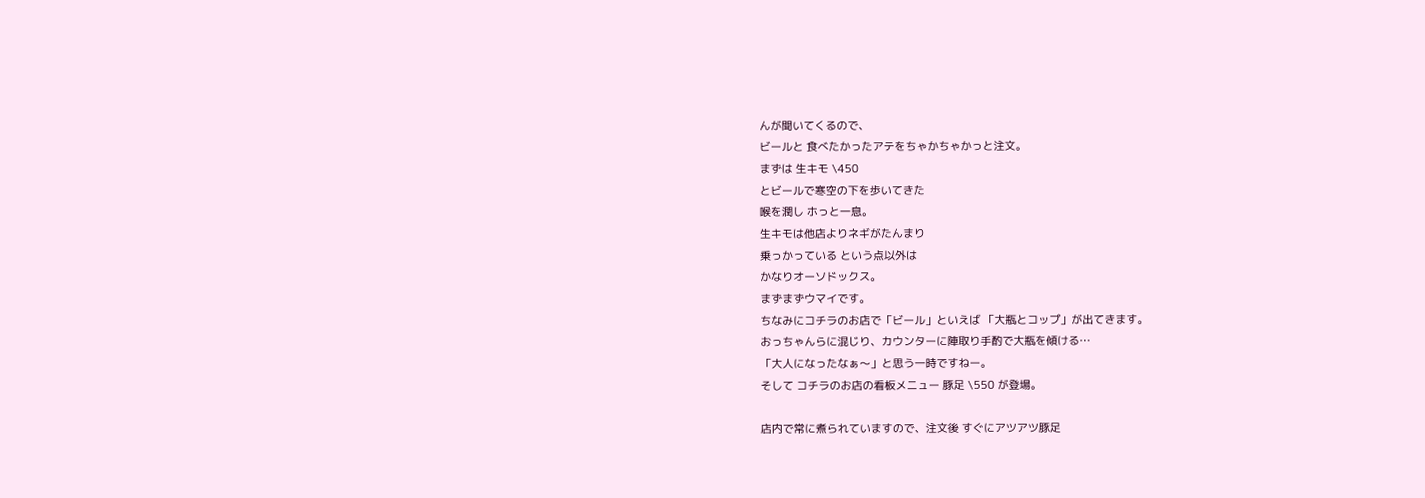んが聞いてくるので、
ビールと 食べたかったアテをちゃかちゃかっと注文。
まずは 生キモ \450
とビールで寒空の下を歩いてきた
喉を潤し ホっと一息。
生キモは他店よりネギがたんまり
乗っかっている という点以外は
かなりオーソドックス。
まずまずウマイです。
ちなみにコチラのお店で「ビール」といえば 「大瓶とコップ」が出てきます。
おっちゃんらに混じり、カウンターに陣取り手酌で大瓶を傾ける…
「大人になったなぁ〜」と思う一時ですねー。
そして コチラのお店の看板メニュー 豚足 \550 が登場。

店内で常に煮られていますので、注文後 すぐにアツアツ豚足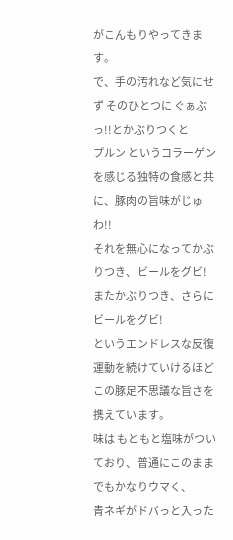がこんもりやってきます。
で、手の汚れなど気にせず そのひとつに ぐぁぶっ!!とかぶりつくと
プルン というコラーゲンを感じる独特の食感と共に、豚肉の旨味がじゅわ!!
それを無心になってかぶりつき、ビールをグビ!
またかぶりつき、さらにビールをグビ!
というエンドレスな反復運動を続けていけるほど この豚足不思議な旨さを携えています。
味は もともと塩味がついており、普通にこのままでもかなりウマく、
青ネギがドバっと入った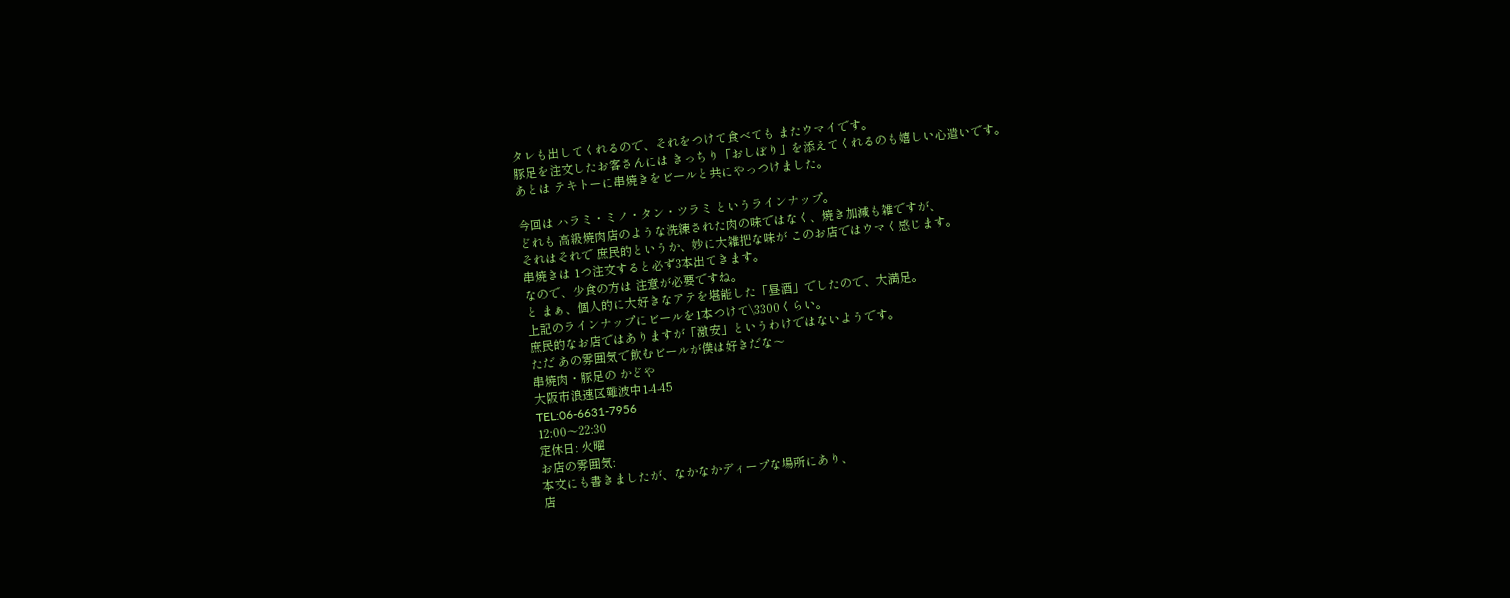タレも出してくれるので、それをつけて食べても またウマイです。
豚足を注文したお客さんには きっちり「おしぼり」を添えてくれるのも嬉しい心遣いです。
あとは テキトーに串焼きをビールと共にやっつけました。

今回は ハラミ・ミノ・タン・ツラミ というラインナップ。
どれも 高級焼肉店のような洗練された肉の味ではなく、焼き加減も雑ですが、
それはそれで 庶民的というか、妙に大雑把な味が このお店ではウマく感じます。
串焼きは 1つ注文すると必ず3本出てきます。
なので、少食の方は 注意が必要ですね。
と まぁ、個人的に大好きなアテを堪能した「昼酒」でしたので、大満足。
上記のラインナップにビールを1本つけて\3300くらい。
庶民的なお店ではありますが「激安」というわけではないようです。
ただ あの雰囲気で飲むビールが僕は好きだな〜
串焼肉・豚足の かどや
大阪市浪速区難波中1-4-45
TEL:06-6631-7956
12:00〜22:30
定休日: 火曜
お店の雰囲気:
本文にも書きましたが、なかなかディープな場所にあり、
店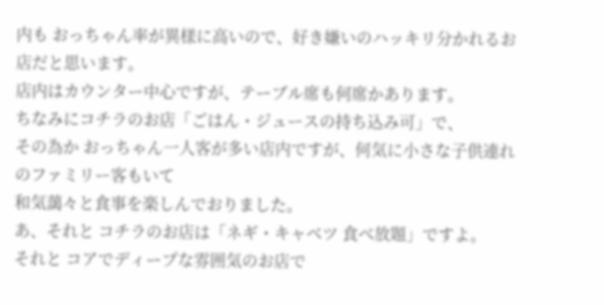内も おっちゃん率が異様に高いので、好き嫌いのハッキリ分かれるお店だと思います。
店内はカウンター中心ですが、テーブル席も何席かあります。
ちなみにコチラのお店「ごはん・ジュースの持ち込み可」で、
その為か おっちゃん一人客が多い店内ですが、何気に小さな子供連れのファミリー客もいて
和気藹々と食事を楽しんでおりました。
あ、それと コチラのお店は「ネギ・キャベツ 食べ放題」ですよ。
それと コアでディープな雰囲気のお店で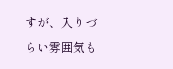すが、入りづらい雰囲気も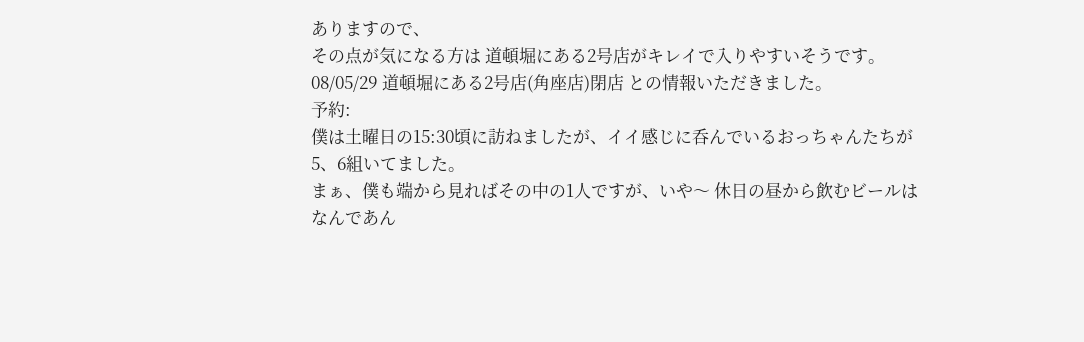ありますので、
その点が気になる方は 道頓堀にある2号店がキレイで入りやすいそうです。
08/05/29 道頓堀にある2号店(角座店)閉店 との情報いただきました。
予約:
僕は土曜日の15:30頃に訪ねましたが、イイ感じに呑んでいるおっちゃんたちが
5、6組いてました。
まぁ、僕も端から見ればその中の1人ですが、いや〜 休日の昼から飲むビールは
なんであん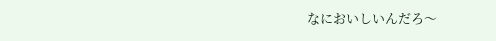なにおいしいんだろ〜